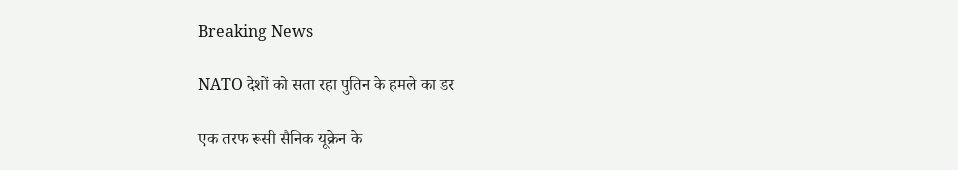Breaking News

NATO देशों को सता रहा पुतिन के हमले का डर

एक तरफ रूसी सैनिक यूक्रेन के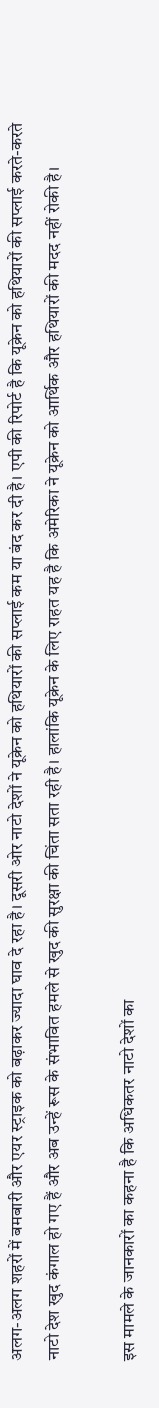अलग-अलग शहरों में बमबारी और एयर स्ट्राइक को बढ़ाकर ज्यादा घाव दे रहा है। दूसरी ओर नाटो देशों ने यूक्रेन को हथियारों की सप्लाई कम या बंद कर दी है। एपी की रिपोर्ट है कि यूक्रेन को हथियारों की सप्लाई करते-करते नाटो देश खुद कंगाल हो गए हैं और अब उन्हें रूस के संभावित हमले से खुद की सुरक्षा की चिंता सता रही है। हालांकि यूक्रेन के लिए राहत यह है कि अमेरिका ने यूक्रेन को आर्थिक और हथियारों की मदद नहीं रोकी है।

इस मामले के जानकारों का कहना है कि अधिकतर नाटो देशों का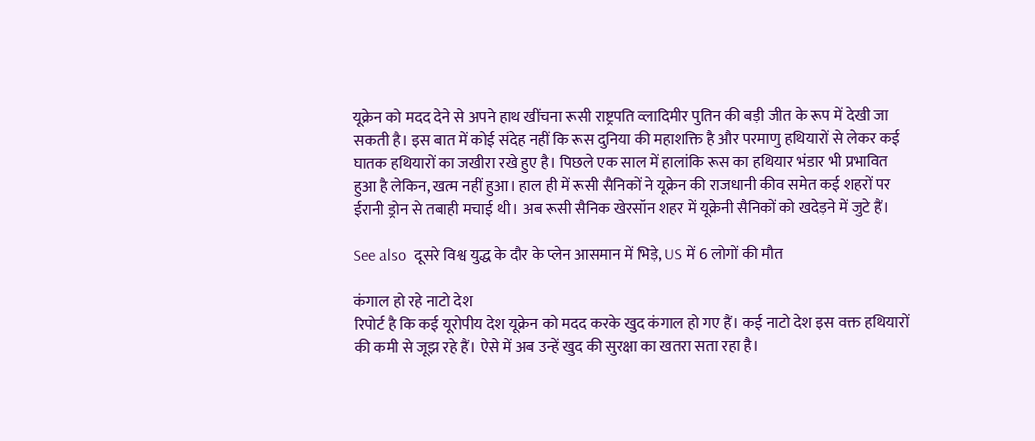यूक्रेन को मदद देने से अपने हाथ खींचना रूसी राष्ट्रपति व्लादिमीर पुतिन की बड़ी जीत के रूप में देखी जा सकती है। इस बात में कोई संदेह नहीं कि रूस दुनिया की महाशक्ति है और परमाणु हथियारों से लेकर कई घातक हथियारों का जखीरा रखे हुए है। पिछले एक साल में हालांकि रूस का हथियार भंडार भी प्रभावित हुआ है लेकिन, खत्म नहीं हुआ। हाल ही में रूसी सैनिकों ने यूक्रेन की राजधानी कीव समेत कई शहरों पर ईरानी ड्रोन से तबाही मचाई थी। अब रूसी सैनिक खेरसॉन शहर में यूक्रेनी सैनिकों को खदेड़ने में जुटे हैं।

See also  दूसरे विश्व युद्ध के दौर के प्लेन आसमान में भिड़े, US में 6 लोगों की मौत

कंगाल हो रहे नाटो देश
रिपोर्ट है कि कई यूरोपीय देश यूक्रेन को मदद करके खुद कंगाल हो गए हैं। कई नाटो देश इस वक्त हथियारों की कमी से जूझ रहे हैं। ऐसे में अब उन्हें खुद की सुरक्षा का खतरा सता रहा है।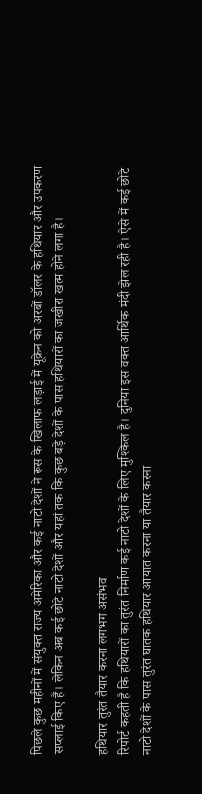पिछले कुछ महीनों में संयुक्त राज्य अमेरिका और कई नाटो देशों ने रूस के खिलाफ लड़ाई में यूक्रेन को अरबों डॉलर के हथियार और उपकरण सप्लाई किए हैं। लेकिन अब कई छोटे नाटो देशों और यहां तक कि कुछ बड़े देशों के पास हथियारों का जखीरा खत्म होने लगा है।

हथियार तुरंत तैयार करना लगभग असंभव
रिपोर्ट कहती है कि हथियारों का तुरंत निर्माण कई नाटो देशों के लिए मुश्किल है। दुनिया इस वक्त आर्थिक मंदी झेल रही है। ऐसे में कई छोटे नाटो देशों के पास तुरंत घातक हथियार आयात करना या तैयार करना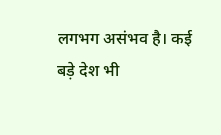लगभग असंभव है। कई बड़े देश भी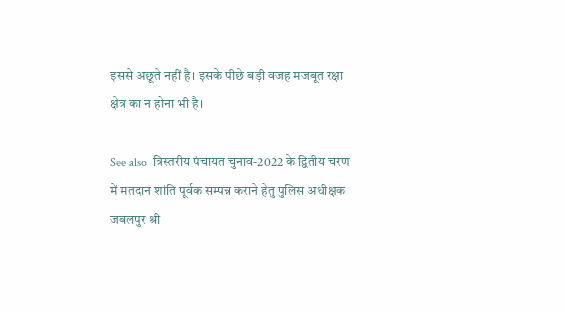इससे अछूते नहीं है। इसके पीछे बड़ी वजह मजबूत रक्षा क्षेत्र का न होना भी है।

See also  त्रिस्तरीय पंचायत चुनाव-2022 के द्वितीय चरण में मतदान शांति पूर्वक सम्पन्न कराने हेतु पुलिस अधीक्षक जबलपुर श्री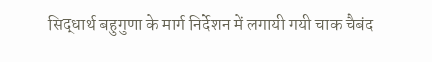सिद्धार्थ बहुगुणा के मार्ग निर्देशन में लगायी गयी चाक चैबंद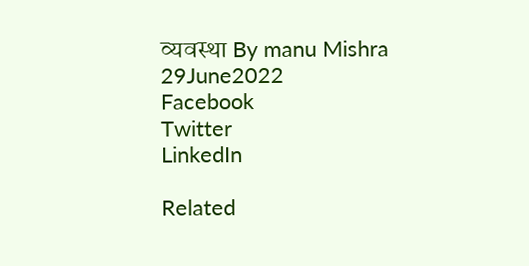व्यवस्था By manu Mishra 29June2022
Facebook
Twitter
LinkedIn

Related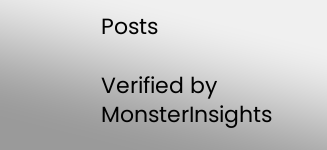Posts

Verified by MonsterInsights